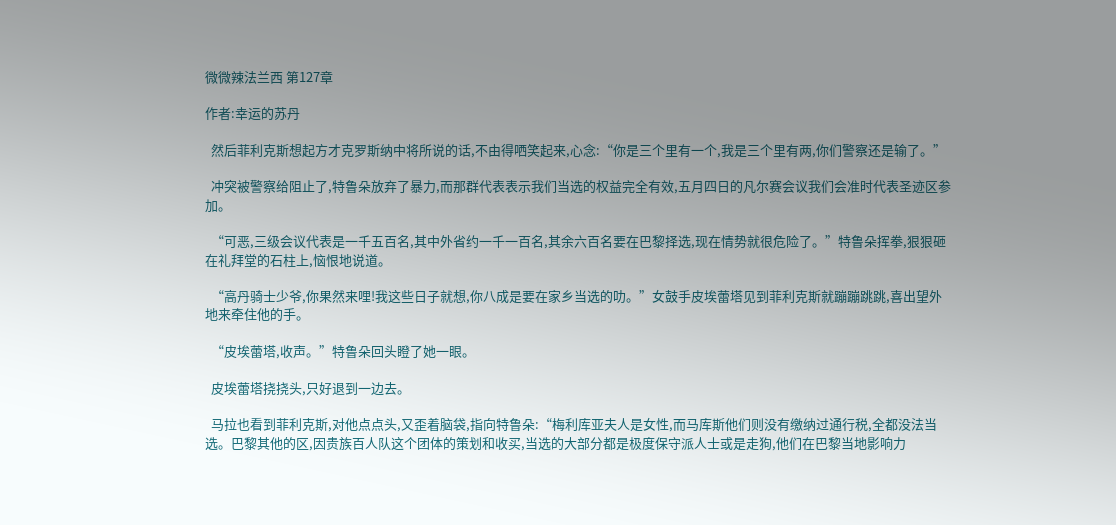微微辣法兰西 第127章

作者:幸运的苏丹

  然后菲利克斯想起方才克罗斯纳中将所说的话,不由得哂笑起来,心念:“你是三个里有一个,我是三个里有两,你们警察还是输了。”

  冲突被警察给阻止了,特鲁朵放弃了暴力,而那群代表表示我们当选的权益完全有效,五月四日的凡尔赛会议我们会准时代表圣迹区参加。

  “可恶,三级会议代表是一千五百名,其中外省约一千一百名,其余六百名要在巴黎择选,现在情势就很危险了。”特鲁朵挥拳,狠狠砸在礼拜堂的石柱上,恼恨地说道。

  “高丹骑士少爷,你果然来哩!我这些日子就想,你八成是要在家乡当选的叻。”女鼓手皮埃蕾塔见到菲利克斯就蹦蹦跳跳,喜出望外地来牵住他的手。

  “皮埃蕾塔,收声。”特鲁朵回头瞪了她一眼。

  皮埃蕾塔挠挠头,只好退到一边去。

  马拉也看到菲利克斯,对他点点头,又歪着脑袋,指向特鲁朵:“梅利库亚夫人是女性,而马库斯他们则没有缴纳过通行税,全都没法当选。巴黎其他的区,因贵族百人队这个团体的策划和收买,当选的大部分都是极度保守派人士或是走狗,他们在巴黎当地影响力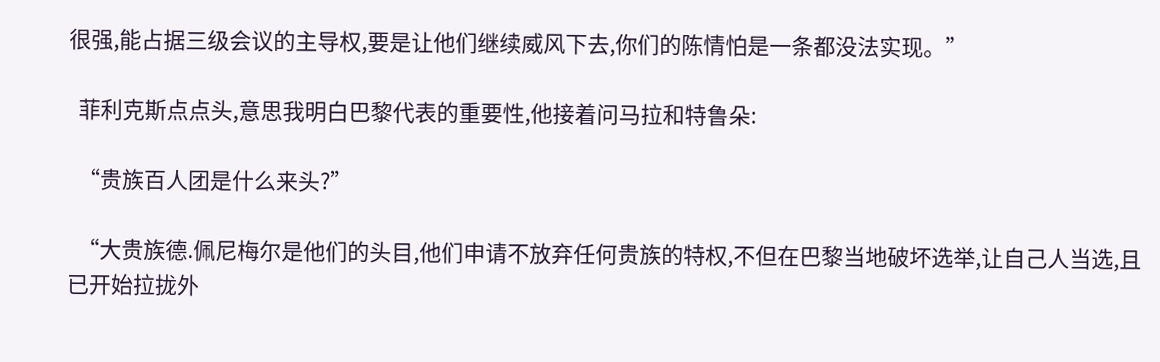很强,能占据三级会议的主导权,要是让他们继续威风下去,你们的陈情怕是一条都没法实现。”

  菲利克斯点点头,意思我明白巴黎代表的重要性,他接着问马拉和特鲁朵:

  “贵族百人团是什么来头?”

  “大贵族德.佩尼梅尔是他们的头目,他们申请不放弃任何贵族的特权,不但在巴黎当地破坏选举,让自己人当选,且已开始拉拢外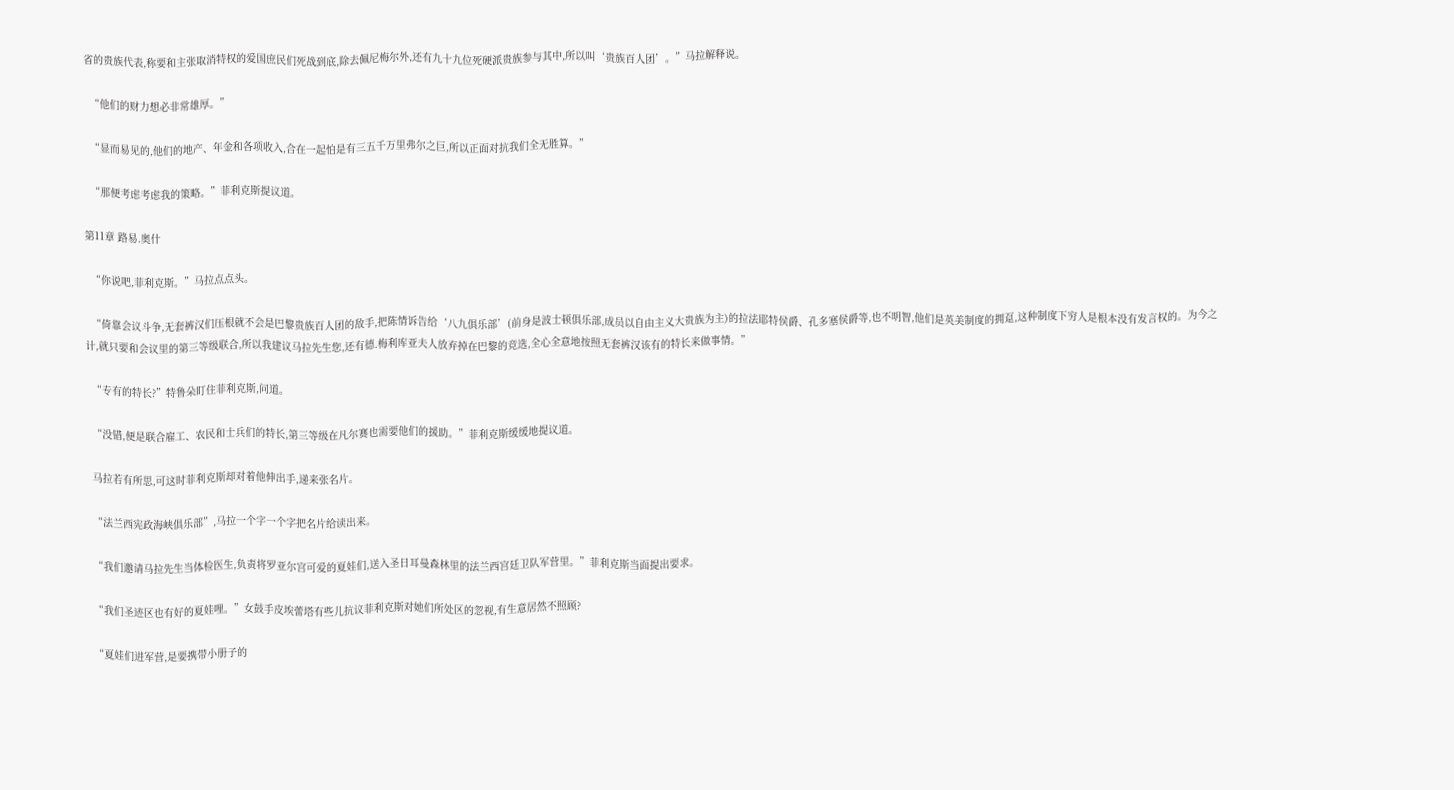省的贵族代表,称要和主张取消特权的爱国庶民们死战到底,除去佩尼梅尔外,还有九十九位死硬派贵族参与其中,所以叫‘贵族百人团’。”马拉解释说。

  “他们的财力想必非常雄厚。”

  “显而易见的,他们的地产、年金和各项收入,合在一起怕是有三五千万里弗尔之巨,所以正面对抗我们全无胜算。”

  “那便考虑考虑我的策略。”菲利克斯提议道。

第11章 路易.奥什

  “你说吧,菲利克斯。”马拉点点头。

  “倚靠会议斗争,无套裤汉们压根就不会是巴黎贵族百人团的敌手,把陈情诉告给‘八九俱乐部’(前身是波士顿俱乐部,成员以自由主义大贵族为主)的拉法耶特侯爵、孔多塞侯爵等,也不明智,他们是英美制度的拥趸,这种制度下穷人是根本没有发言权的。为今之计,就只要和会议里的第三等级联合,所以我建议马拉先生您,还有德.梅利库亚夫人放弃掉在巴黎的竞选,全心全意地按照无套裤汉该有的特长来做事情。”

  “专有的特长?”特鲁朵盯住菲利克斯,问道。

  “没错,便是联合雇工、农民和士兵们的特长,第三等级在凡尔赛也需要他们的援助。”菲利克斯缓缓地提议道。

  马拉若有所思,可这时菲利克斯却对着他伸出手,递来张名片。

  “法兰西宪政海峡俱乐部”,马拉一个字一个字把名片给读出来。

  “我们邀请马拉先生当体检医生,负责将罗亚尔宫可爱的夏娃们,送入圣日耳曼森林里的法兰西宫廷卫队军营里。”菲利克斯当面提出要求。

  “我们圣迹区也有好的夏娃哩。”女鼓手皮埃蕾塔有些儿抗议菲利克斯对她们所处区的忽视,有生意居然不照顾?

  “夏娃们进军营,是要携带小册子的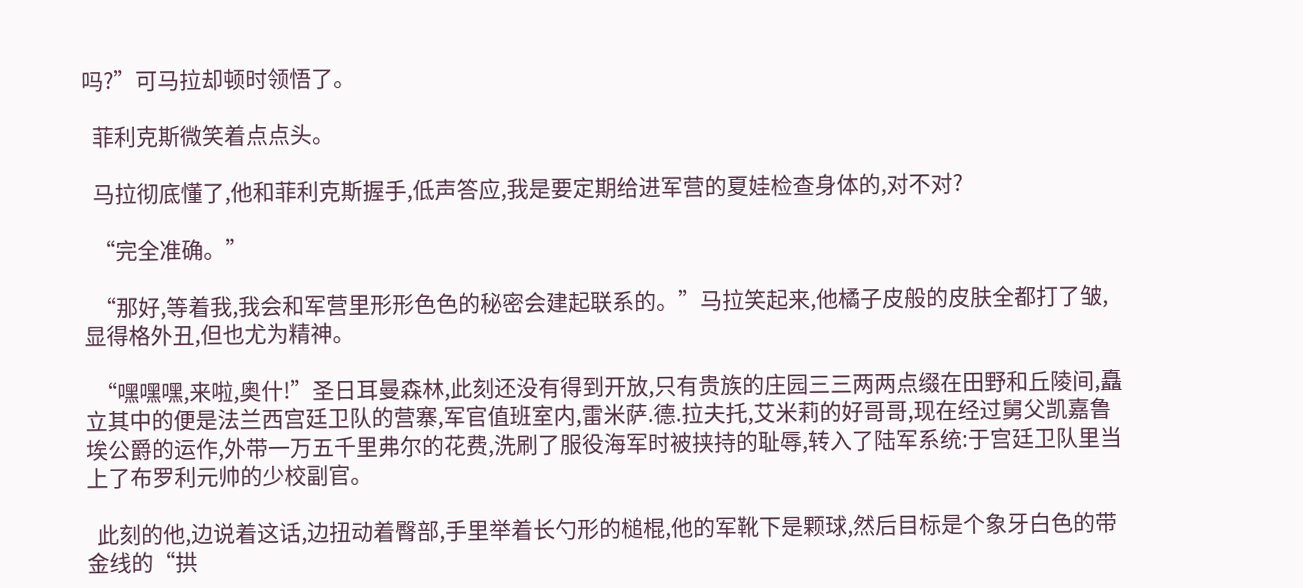吗?”可马拉却顿时领悟了。

  菲利克斯微笑着点点头。

  马拉彻底懂了,他和菲利克斯握手,低声答应,我是要定期给进军营的夏娃检查身体的,对不对?

  “完全准确。”

  “那好,等着我,我会和军营里形形色色的秘密会建起联系的。”马拉笑起来,他橘子皮般的皮肤全都打了皱,显得格外丑,但也尤为精神。

  “嘿嘿嘿,来啦,奥什!”圣日耳曼森林,此刻还没有得到开放,只有贵族的庄园三三两两点缀在田野和丘陵间,矗立其中的便是法兰西宫廷卫队的营寨,军官值班室内,雷米萨.德.拉夫托,艾米莉的好哥哥,现在经过舅父凯嘉鲁埃公爵的运作,外带一万五千里弗尔的花费,洗刷了服役海军时被挟持的耻辱,转入了陆军系统:于宫廷卫队里当上了布罗利元帅的少校副官。

  此刻的他,边说着这话,边扭动着臀部,手里举着长勺形的槌棍,他的军靴下是颗球,然后目标是个象牙白色的带金线的“拱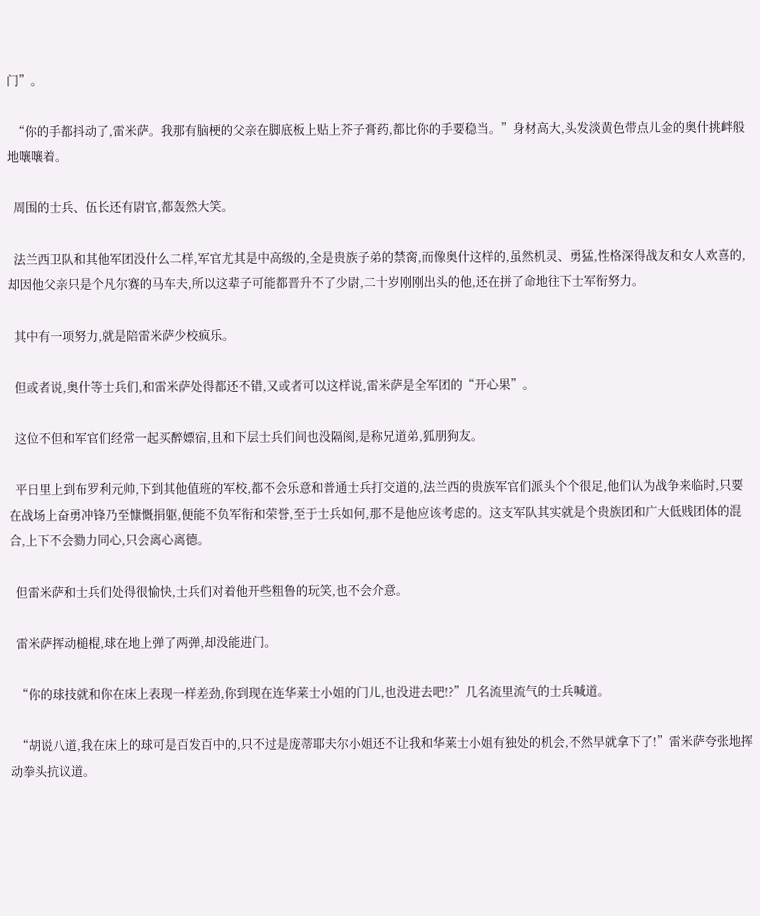门”。

  “你的手都抖动了,雷米萨。我那有脑梗的父亲在脚底板上贴上芥子膏药,都比你的手要稳当。”身材高大,头发淡黄色带点儿金的奥什挑衅般地嚷嚷着。

  周围的士兵、伍长还有尉官,都轰然大笑。

  法兰西卫队和其他军团没什么二样,军官尤其是中高级的,全是贵族子弟的禁脔,而像奥什这样的,虽然机灵、勇猛,性格深得战友和女人欢喜的,却因他父亲只是个凡尔赛的马车夫,所以这辈子可能都晋升不了少尉,二十岁刚刚出头的他,还在拼了命地往下士军衔努力。

  其中有一项努力,就是陪雷米萨少校疯乐。

  但或者说,奥什等士兵们,和雷米萨处得都还不错,又或者可以这样说,雷米萨是全军团的“开心果”。

  这位不但和军官们经常一起买醉嫖宿,且和下层士兵们间也没隔阂,是称兄道弟,狐朋狗友。

  平日里上到布罗利元帅,下到其他值班的军校,都不会乐意和普通士兵打交道的,法兰西的贵族军官们派头个个很足,他们认为战争来临时,只要在战场上奋勇冲锋乃至慷慨捐躯,便能不负军衔和荣誉,至于士兵如何,那不是他应该考虑的。这支军队其实就是个贵族团和广大低贱团体的混合,上下不会勠力同心,只会离心离德。

  但雷米萨和士兵们处得很愉快,士兵们对着他开些粗鲁的玩笑,也不会介意。

  雷米萨挥动槌棍,球在地上弹了两弹,却没能进门。

  “你的球技就和你在床上表现一样差劲,你到现在连华莱士小姐的门儿,也没进去吧!?”几名流里流气的士兵喊道。

  “胡说八道,我在床上的球可是百发百中的,只不过是庞蒂耶夫尔小姐还不让我和华莱士小姐有独处的机会,不然早就拿下了!”雷米萨夸张地挥动拳头抗议道。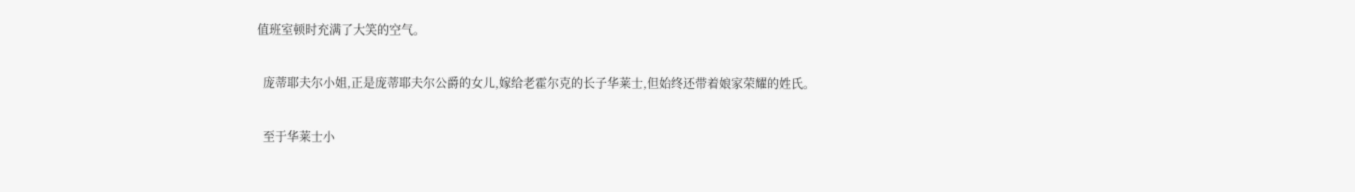值班室顿时充满了大笑的空气。

  庞蒂耶夫尔小姐,正是庞蒂耶夫尔公爵的女儿,嫁给老霍尔克的长子华莱士,但始终还带着娘家荣耀的姓氏。

  至于华莱士小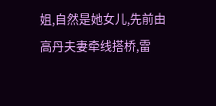姐,自然是她女儿,先前由高丹夫妻牵线搭桥,雷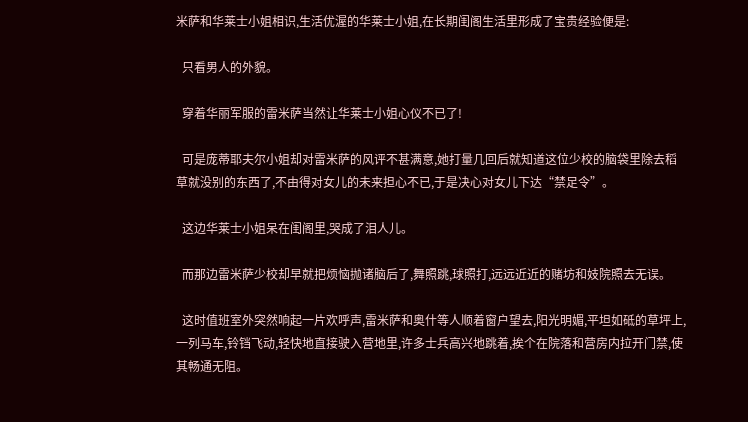米萨和华莱士小姐相识,生活优渥的华莱士小姐,在长期闺阁生活里形成了宝贵经验便是:

  只看男人的外貌。

  穿着华丽军服的雷米萨当然让华莱士小姐心仪不已了!

  可是庞蒂耶夫尔小姐却对雷米萨的风评不甚满意,她打量几回后就知道这位少校的脑袋里除去稻草就没别的东西了,不由得对女儿的未来担心不已,于是决心对女儿下达“禁足令”。

  这边华莱士小姐呆在闺阁里,哭成了泪人儿。

  而那边雷米萨少校却早就把烦恼抛诸脑后了,舞照跳,球照打,远远近近的赌坊和妓院照去无误。

  这时值班室外突然响起一片欢呼声,雷米萨和奥什等人顺着窗户望去,阳光明媚,平坦如砥的草坪上,一列马车,铃铛飞动,轻快地直接驶入营地里,许多士兵高兴地跳着,挨个在院落和营房内拉开门禁,使其畅通无阻。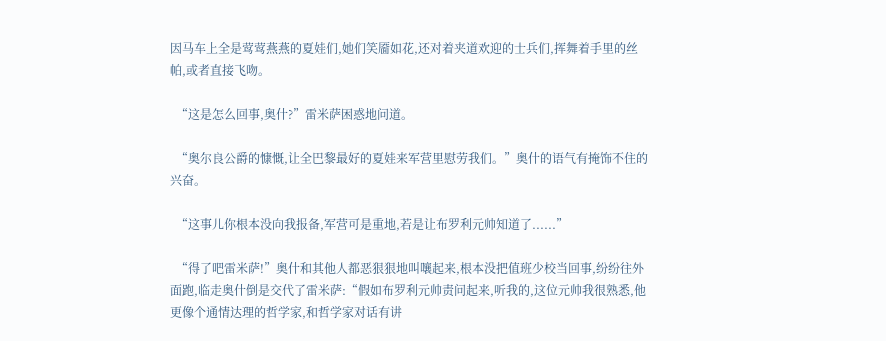因马车上全是莺莺燕燕的夏娃们,她们笑靥如花,还对着夹道欢迎的士兵们,挥舞着手里的丝帕,或者直接飞吻。

  “这是怎么回事,奥什?”雷米萨困惑地问道。

  “奥尔良公爵的慷慨,让全巴黎最好的夏娃来军营里慰劳我们。”奥什的语气有掩饰不住的兴奋。

  “这事儿你根本没向我报备,军营可是重地,若是让布罗利元帅知道了......”

  “得了吧雷米萨!”奥什和其他人都恶狠狠地叫嚷起来,根本没把值班少校当回事,纷纷往外面跑,临走奥什倒是交代了雷米萨:“假如布罗利元帅责问起来,听我的,这位元帅我很熟悉,他更像个通情达理的哲学家,和哲学家对话有讲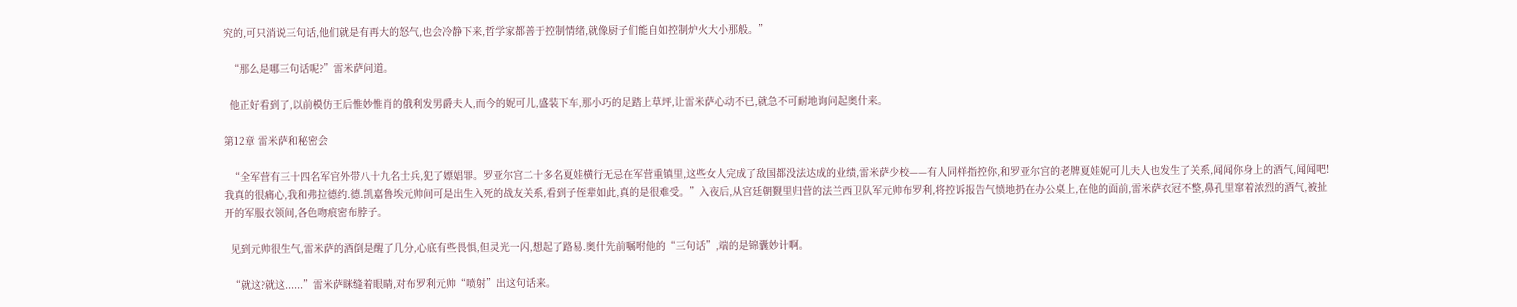究的,可只消说三句话,他们就是有再大的怒气,也会冷静下来,哲学家都善于控制情绪,就像厨子们能自如控制炉火大小那般。”

  “那么是哪三句话呢?”雷米萨问道。

  他正好看到了,以前模仿王后惟妙惟肖的俄利发男爵夫人,而今的妮可儿,盛装下车,那小巧的足踏上草坪,让雷米萨心动不已,就急不可耐地询问起奥什来。

第12章 雷米萨和秘密会

  “全军营有三十四名军官外带八十九名士兵,犯了嫖娼罪。罗亚尔宫二十多名夏娃横行无忌在军营重镇里,这些女人完成了敌国都没法达成的业绩,雷米萨少校——有人同样指控你,和罗亚尔宫的老牌夏娃妮可儿夫人也发生了关系,闻闻你身上的酒气,闻闻吧!我真的很痛心,我和弗拉德约.德.凯嘉鲁埃元帅间可是出生入死的战友关系,看到子侄辈如此,真的是很难受。”入夜后,从宫廷朝觐里归营的法兰西卫队军元帅布罗利,将控诉报告气愤地扔在办公桌上,在他的面前,雷米萨衣冠不整,鼻孔里窜着浓烈的酒气,被扯开的军服衣领间,各色吻痕密布脖子。

  见到元帅很生气,雷米萨的酒倒是醒了几分,心底有些畏惧,但灵光一闪,想起了路易.奥什先前嘱咐他的“三句话”,端的是锦囊妙计啊。

  “就这?就这......”雷米萨眯缝着眼睛,对布罗利元帅“喷射”出这句话来。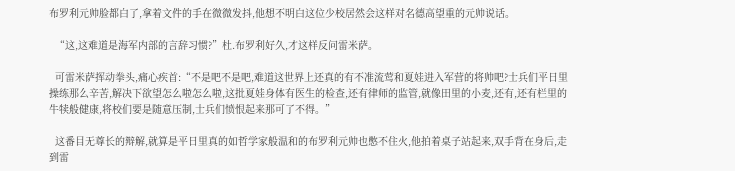布罗利元帅脸都白了,拿着文件的手在微微发抖,他想不明白这位少校居然会这样对名德高望重的元帅说话。

  “这,这难道是海军内部的言辞习惯?”杜.布罗利好久,才这样反问雷米萨。

  可雷米萨挥动拳头,痛心疾首:“不是吧不是吧,难道这世界上还真的有不准流莺和夏娃进入军营的将帅吧?士兵们平日里操练那么辛苦,解决下欲望怎么啦怎么啦,这批夏娃身体有医生的检查,还有律师的监管,就像田里的小麦,还有,还有栏里的牛犊般健康,将校们要是随意压制,士兵们愤恨起来那可了不得。”

  这番目无尊长的辩解,就算是平日里真的如哲学家般温和的布罗利元帅也憋不住火,他拍着桌子站起来,双手背在身后,走到雷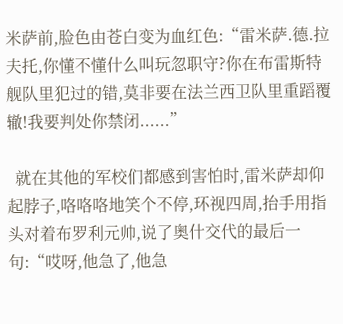米萨前,脸色由苍白变为血红色:“雷米萨.德.拉夫托,你懂不懂什么叫玩忽职守?你在布雷斯特舰队里犯过的错,莫非要在法兰西卫队里重蹈覆辙!我要判处你禁闭......”

  就在其他的军校们都感到害怕时,雷米萨却仰起脖子,咯咯咯地笑个不停,环视四周,抬手用指头对着布罗利元帅,说了奥什交代的最后一句:“哎呀,他急了,他急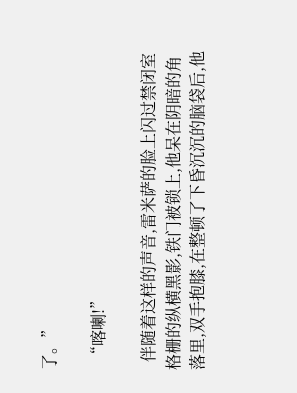了。”

  “喀喇!”

  伴随着这样的声音,雷米萨的脸上闪过禁闭室格栅的纵横黑影,铁门被锁上,他呆在阴暗的角落里,双手抱膝,在整顿了下昏沉沉的脑袋后,他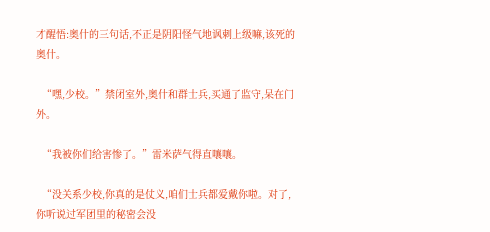才醒悟:奥什的三句话,不正是阴阳怪气地讽刺上级嘛,该死的奥什。

  “嘿,少校。”禁闭室外,奥什和群士兵,买通了监守,呆在门外。

  “我被你们给害惨了。”雷米萨气得直嚷嚷。

  “没关系少校,你真的是仗义,咱们士兵都爱戴你啦。对了,你听说过军团里的秘密会没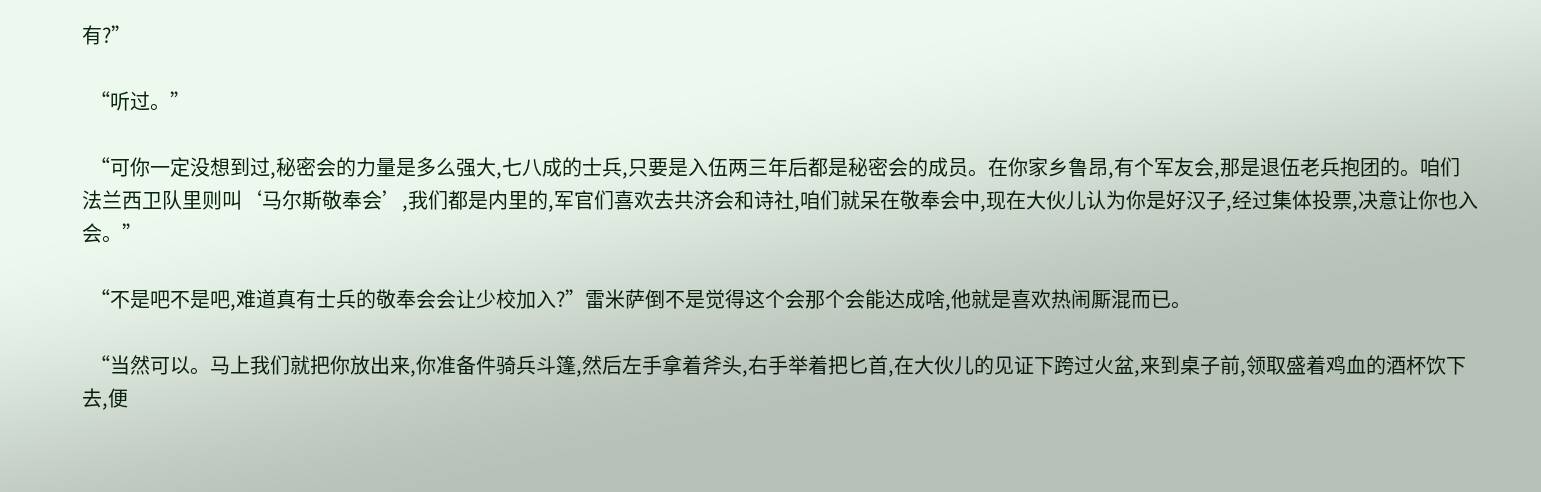有?”

  “听过。”

  “可你一定没想到过,秘密会的力量是多么强大,七八成的士兵,只要是入伍两三年后都是秘密会的成员。在你家乡鲁昂,有个军友会,那是退伍老兵抱团的。咱们法兰西卫队里则叫‘马尔斯敬奉会’,我们都是内里的,军官们喜欢去共济会和诗社,咱们就呆在敬奉会中,现在大伙儿认为你是好汉子,经过集体投票,决意让你也入会。”

  “不是吧不是吧,难道真有士兵的敬奉会会让少校加入?”雷米萨倒不是觉得这个会那个会能达成啥,他就是喜欢热闹厮混而已。

  “当然可以。马上我们就把你放出来,你准备件骑兵斗篷,然后左手拿着斧头,右手举着把匕首,在大伙儿的见证下跨过火盆,来到桌子前,领取盛着鸡血的酒杯饮下去,便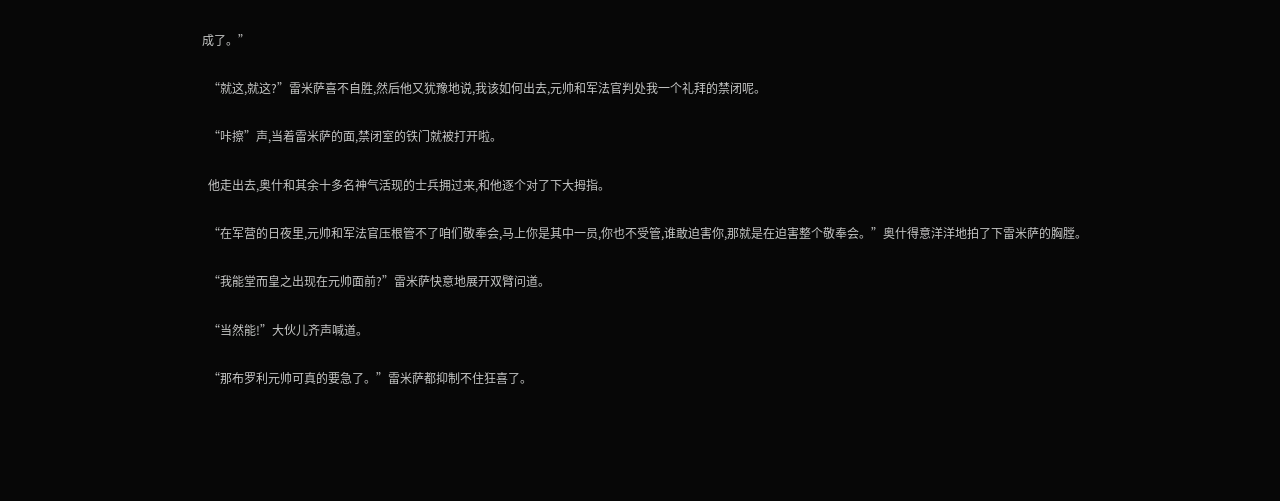成了。”

  “就这,就这?”雷米萨喜不自胜,然后他又犹豫地说,我该如何出去,元帅和军法官判处我一个礼拜的禁闭呢。

  “咔擦”声,当着雷米萨的面,禁闭室的铁门就被打开啦。

  他走出去,奥什和其余十多名神气活现的士兵拥过来,和他逐个对了下大拇指。

  “在军营的日夜里,元帅和军法官压根管不了咱们敬奉会,马上你是其中一员,你也不受管,谁敢迫害你,那就是在迫害整个敬奉会。”奥什得意洋洋地拍了下雷米萨的胸膛。

  “我能堂而皇之出现在元帅面前?”雷米萨快意地展开双臂问道。

  “当然能!”大伙儿齐声喊道。

  “那布罗利元帅可真的要急了。”雷米萨都抑制不住狂喜了。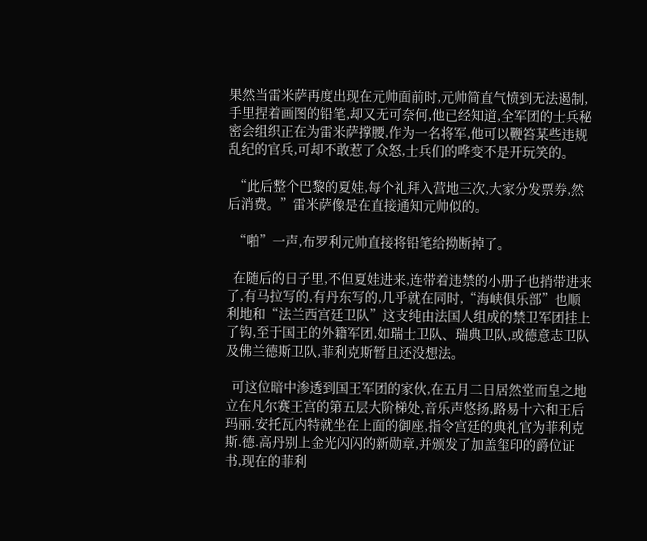果然当雷米萨再度出现在元帅面前时,元帅简直气愤到无法遏制,手里捏着画图的铅笔,却又无可奈何,他已经知道,全军团的士兵秘密会组织正在为雷米萨撑腰,作为一名将军,他可以鞭笞某些违规乱纪的官兵,可却不敢惹了众怒,士兵们的哗变不是开玩笑的。

  “此后整个巴黎的夏娃,每个礼拜入营地三次,大家分发票券,然后消费。”雷米萨像是在直接通知元帅似的。

  “啪”一声,布罗利元帅直接将铅笔给拗断掉了。

  在随后的日子里,不但夏娃进来,连带着违禁的小册子也捎带进来了,有马拉写的,有丹东写的,几乎就在同时,“海峡俱乐部”也顺利地和“法兰西宫廷卫队”这支纯由法国人组成的禁卫军团挂上了钩,至于国王的外籍军团,如瑞士卫队、瑞典卫队,或德意志卫队及佛兰德斯卫队,菲利克斯暂且还没想法。

  可这位暗中渗透到国王军团的家伙,在五月二日居然堂而皇之地立在凡尔赛王宫的第五层大阶梯处,音乐声悠扬,路易十六和王后玛丽.安托瓦内特就坐在上面的御座,指令宫廷的典礼官为菲利克斯.德.高丹别上金光闪闪的新勋章,并颁发了加盖玺印的爵位证书,现在的菲利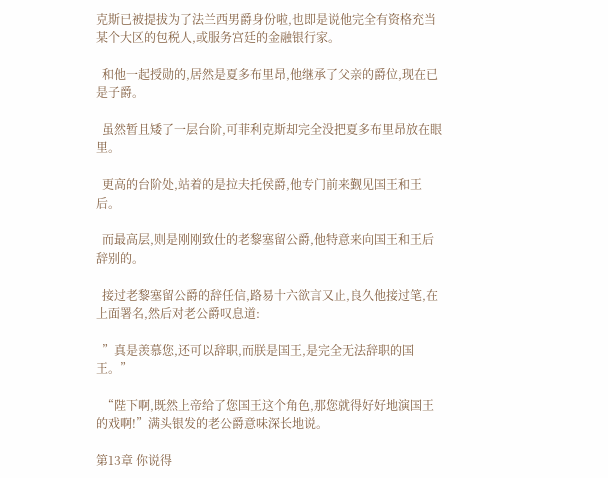克斯已被提拔为了法兰西男爵身份啦,也即是说他完全有资格充当某个大区的包税人,或服务宫廷的金融银行家。

  和他一起授勋的,居然是夏多布里昂,他继承了父亲的爵位,现在已是子爵。

  虽然暂且矮了一层台阶,可菲利克斯却完全没把夏多布里昂放在眼里。

  更高的台阶处,站着的是拉夫托侯爵,他专门前来觐见国王和王后。

  而最高层,则是刚刚致仕的老黎塞留公爵,他特意来向国王和王后辞别的。

  接过老黎塞留公爵的辞任信,路易十六欲言又止,良久他接过笔,在上面署名,然后对老公爵叹息道:

  ”真是羡慕您,还可以辞职,而朕是国王,是完全无法辞职的国王。”

  “陛下啊,既然上帝给了您国王这个角色,那您就得好好地演国王的戏啊!”满头银发的老公爵意味深长地说。

第13章 你说得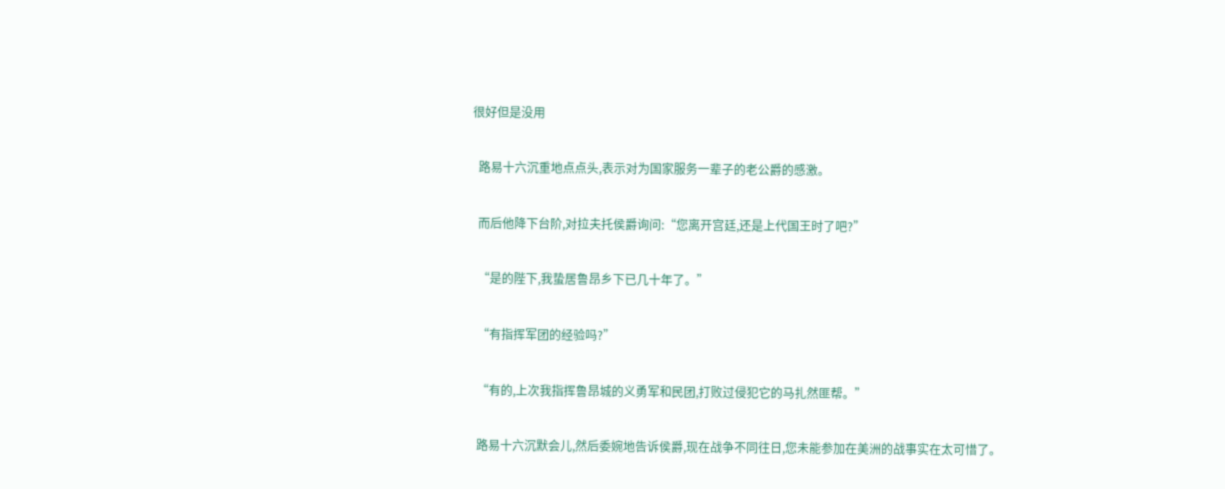很好但是没用

  路易十六沉重地点点头,表示对为国家服务一辈子的老公爵的感激。

  而后他降下台阶,对拉夫托侯爵询问:“您离开宫廷,还是上代国王时了吧?”

  “是的陛下,我蛰居鲁昂乡下已几十年了。”

  “有指挥军团的经验吗?”

  “有的,上次我指挥鲁昂城的义勇军和民团,打败过侵犯它的马扎然匪帮。”

  路易十六沉默会儿,然后委婉地告诉侯爵,现在战争不同往日,您未能参加在美洲的战事实在太可惜了。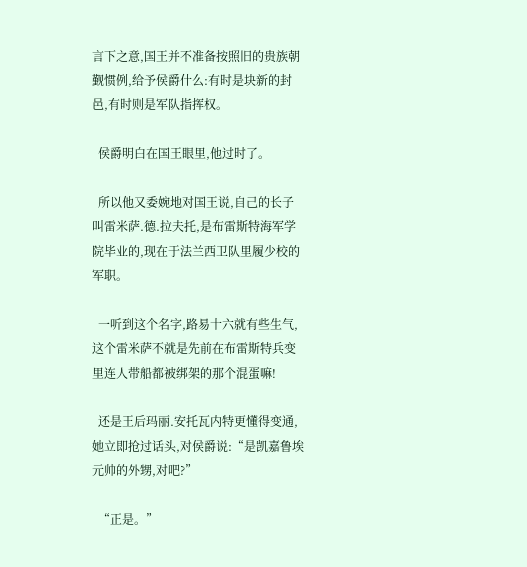言下之意,国王并不准备按照旧的贵族朝觐惯例,给予侯爵什么:有时是块新的封邑,有时则是军队指挥权。

  侯爵明白在国王眼里,他过时了。

  所以他又委婉地对国王说,自己的长子叫雷米萨.德.拉夫托,是布雷斯特海军学院毕业的,现在于法兰西卫队里履少校的军职。

  一听到这个名字,路易十六就有些生气,这个雷米萨不就是先前在布雷斯特兵变里连人带船都被绑架的那个混蛋嘛!

  还是王后玛丽.安托瓦内特更懂得变通,她立即抢过话头,对侯爵说:“是凯嘉鲁埃元帅的外甥,对吧?”

  “正是。”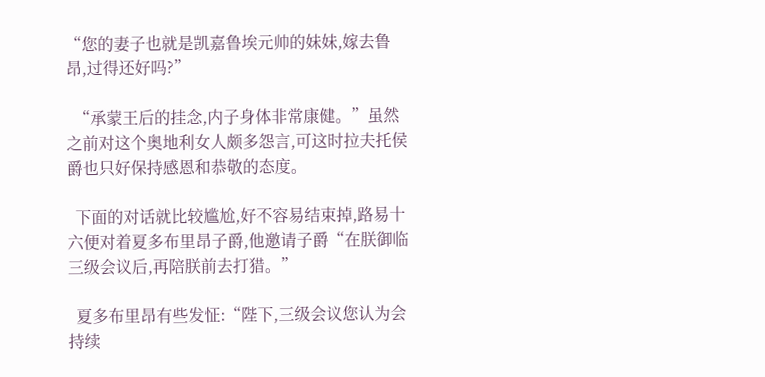“您的妻子也就是凯嘉鲁埃元帅的妹妹,嫁去鲁昂,过得还好吗?”

  “承蒙王后的挂念,内子身体非常康健。”虽然之前对这个奥地利女人颇多怨言,可这时拉夫托侯爵也只好保持感恩和恭敬的态度。

  下面的对话就比较尴尬,好不容易结束掉,路易十六便对着夏多布里昂子爵,他邀请子爵“在朕御临三级会议后,再陪朕前去打猎。”

  夏多布里昂有些发怔:“陛下,三级会议您认为会持续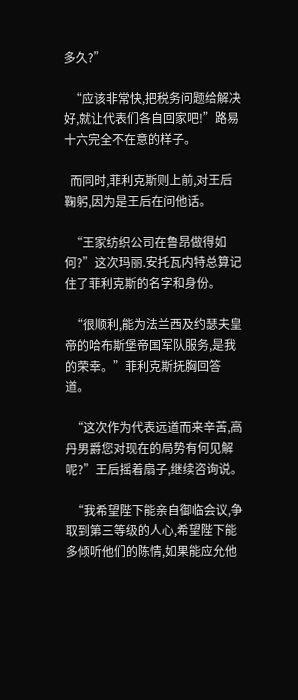多久?”

  “应该非常快,把税务问题给解决好,就让代表们各自回家吧!”路易十六完全不在意的样子。

  而同时,菲利克斯则上前,对王后鞠躬,因为是王后在问他话。

  “王家纺织公司在鲁昂做得如何?”这次玛丽.安托瓦内特总算记住了菲利克斯的名字和身份。

  “很顺利,能为法兰西及约瑟夫皇帝的哈布斯堡帝国军队服务,是我的荣幸。”菲利克斯抚胸回答道。

  “这次作为代表远道而来辛苦,高丹男爵您对现在的局势有何见解呢?”王后摇着扇子,继续咨询说。

  “我希望陛下能亲自御临会议,争取到第三等级的人心,希望陛下能多倾听他们的陈情,如果能应允他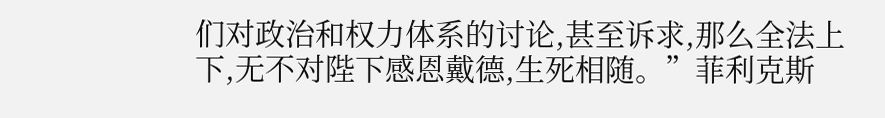们对政治和权力体系的讨论,甚至诉求,那么全法上下,无不对陛下感恩戴德,生死相随。”菲利克斯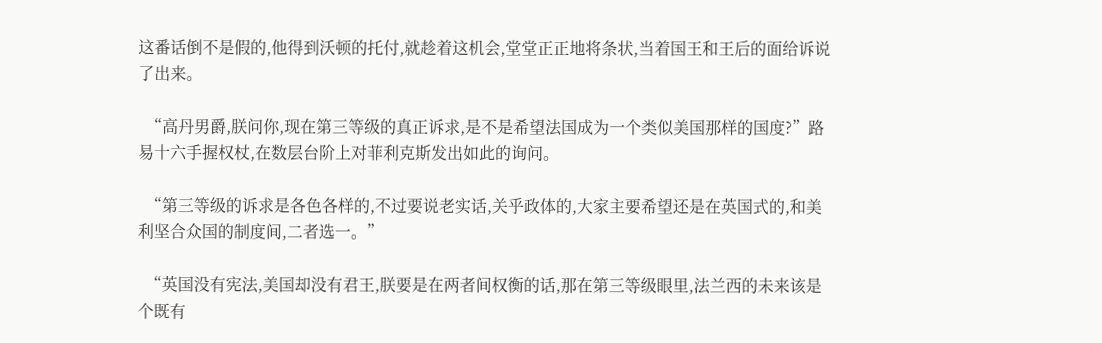这番话倒不是假的,他得到沃顿的托付,就趁着这机会,堂堂正正地将条状,当着国王和王后的面给诉说了出来。

  “高丹男爵,朕问你,现在第三等级的真正诉求,是不是希望法国成为一个类似美国那样的国度?”路易十六手握权杖,在数层台阶上对菲利克斯发出如此的询问。

  “第三等级的诉求是各色各样的,不过要说老实话,关乎政体的,大家主要希望还是在英国式的,和美利坚合众国的制度间,二者选一。”

  “英国没有宪法,美国却没有君王,朕要是在两者间权衡的话,那在第三等级眼里,法兰西的未来该是个既有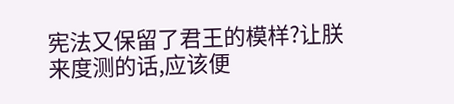宪法又保留了君王的模样?让朕来度测的话,应该便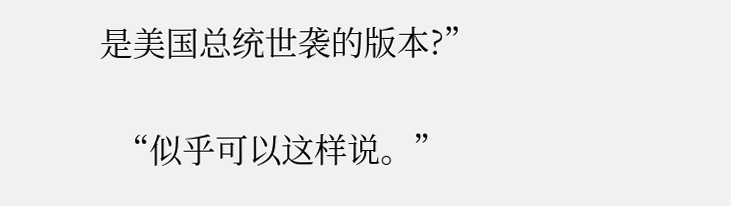是美国总统世袭的版本?”

  “似乎可以这样说。”